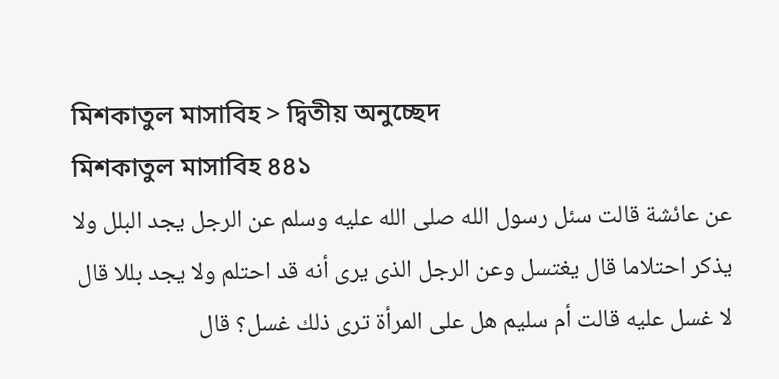মিশকাতুল মাসাবিহ > দ্বিতীয় অনুচ্ছেদ
মিশকাতুল মাসাবিহ ৪৪১
عن عائشة قالت سئل رسول الله صلى الله عليه وسلم عن الرجل يجد البلل ولا يذكر احتلاما قال يغتسل وعن الرجل الذى يرى أنه قد احتلم ولا يجد بللا قال لا غسل عليه قالت أم سليم هل على المرأة ترى ذلك غسل؟ قال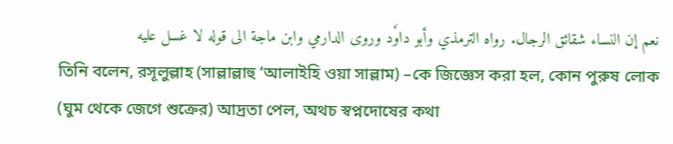نعم إن النساء شقائق الرجال. رواه الترمذي وأبو داوٗد وروى الدارمي وابن ماجة الى قوله لا غسل عليه
তিনি বলেন, রসূলুল্লাহ (সাল্লাল্লাহু ‘আলাইহি ওয়া সাল্লাম) –কে জিজ্ঞেস করা হল, কোন পুরুষ লোক (ঘুম থেকে জেগে শুক্রের) আদ্রতা পেল, অথচ স্বপ্নদোষের কথা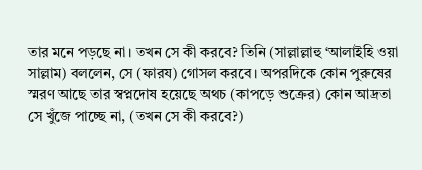তার মনে পড়ছে না। তখন সে কী করবে? তিনি (সাল্লাল্লাহু ‘আলাইহি ওয়া সাল্লাম) বললেন, সে (ফারয) গোসল করবে। অপরদিকে কোন পুরুষের স্মরণ আছে তার স্বপ্নদোষ হয়েছে অথচ (কাপড়ে শুক্রের) কোন আদ্রতা সে খুঁজে পাচ্ছে না, (তখন সে কী করবে?)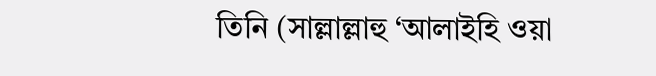তিনি (সাল্লাল্লাহু ‘আলাইহি ওয়া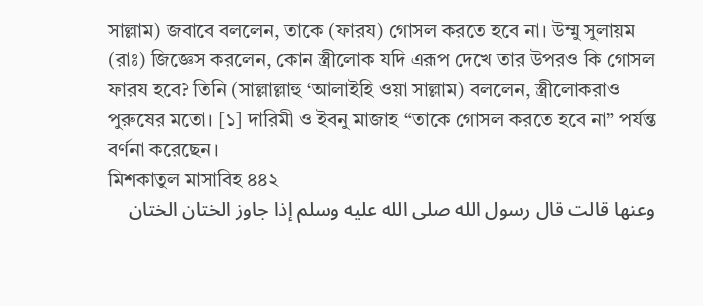সাল্লাম) জবাবে বললেন, তাকে (ফারয) গোসল করতে হবে না। উম্মু সুলায়ম (রাঃ) জিজ্ঞেস করলেন, কোন স্ত্রীলোক যদি এরূপ দেখে তার উপরও কি গোসল ফারয হবে? তিনি (সাল্লাল্লাহু ‘আলাইহি ওয়া সাল্লাম) বললেন, স্ত্রীলোকরাও পুরুষের মতো। [১] দারিমী ও ইবনু মাজাহ “তাকে গোসল করতে হবে না” পর্যন্ত বর্ণনা করেছেন।
মিশকাতুল মাসাবিহ ৪৪২
وعنها قالت قال رسول الله صلى الله عليه وسلم إذا جاوز الختان الختان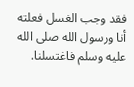فقد وجب الغسل فعلته أنا ورسول الله صلى الله عليه وسلم فاغتسلنا.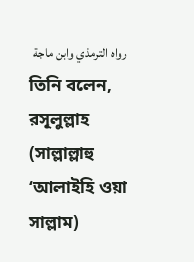رواه الترمذي وابن ماجة
তিনি বলেন, রসূলুল্লাহ (সাল্লাল্লাহু ‘আলাইহি ওয়া সাল্লাম)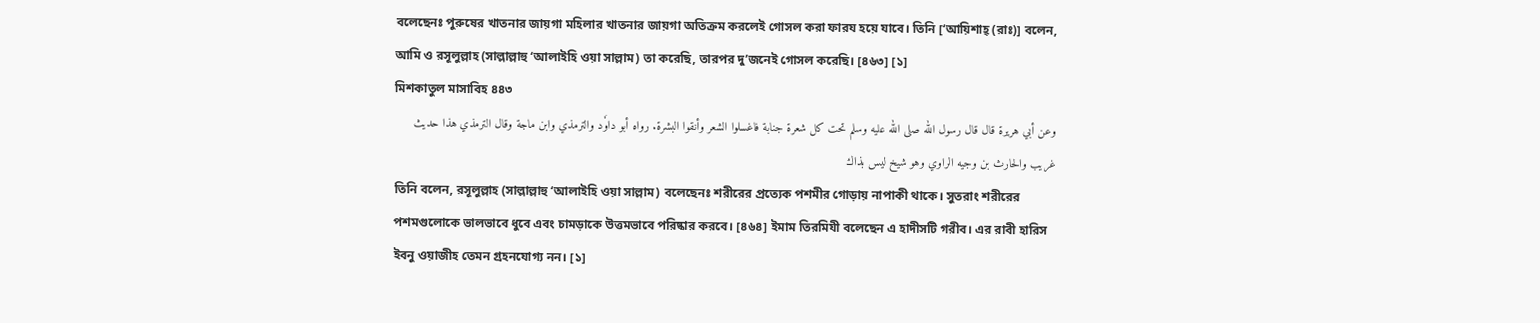বলেছেনঃ পুরুষের খাতনার জায়গা মহিলার খাতনার জায়গা অতিক্রম করলেই গোসল করা ফারয হয়ে যাবে। তিনি [‘আয়িশাহ্ (রাঃ)] বলেন, আমি ও রসূলুল্লাহ (সাল্লাল্লাহু ‘আলাইহি ওয়া সাল্লাম) তা করেছি, তারপর দু’জনেই গোসল করেছি। [৪৬৩] [১]
মিশকাতুল মাসাবিহ ৪৪৩
وعن أبي هريرة قال قال رسول الله صلى الله عليه وسلم تحت كل شعرة جنابة فاغسلوا الشعر وأنقوا البشرة. رواه أبو داوٗد والترمذي وابن ماجة وقال الترمذي هذا حديث غريب والحارث بن وجيه الراوي وهو شيخ ليس بذاك
তিনি বলেন, রসূলুল্লাহ (সাল্লাল্লাহু ‘আলাইহি ওয়া সাল্লাম) বলেছেনঃ শরীরের প্রত্যেক পশমীর গোড়ায় নাপাকী থাকে। সুতরাং শরীরের পশমগুলোকে ভালভাবে ধুবে এবং চামড়াকে উত্তমভাবে পরিষ্কার করবে। [৪৬৪] ইমাম তিরমিযী বলেছেন এ হাদীসটি গরীব। এর রাবী হারিস ইবনু ওয়াজীহ তেমন গ্রহনযোগ্য নন। [১]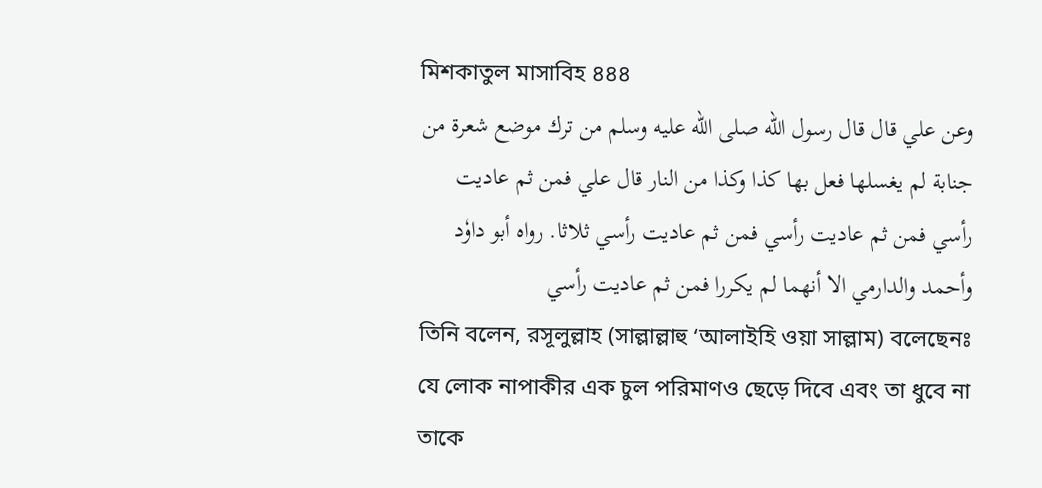মিশকাতুল মাসাবিহ ৪৪৪
وعن علي قال قال رسول الله صلى الله عليه وسلم من ترك موضع شعرة من جنابة لم يغسلها فعل بها كذا وكذا من النار قال علي فمن ثم عاديت رأسي فمن ثم عاديت رأسي فمن ثم عاديت رأسي ثلاثا. رواه أبو داوٗد وأحمد والدارمي الا أنهما لم يكررا فمن ثم عاديت رأسي
তিনি বলেন, রসূলুল্লাহ (সাল্লাল্লাহু ‘আলাইহি ওয়া সাল্লাম) বলেছেনঃ যে লোক নাপাকীর এক চুল পরিমাণও ছেড়ে দিবে এবং তা ধুবে না তাকে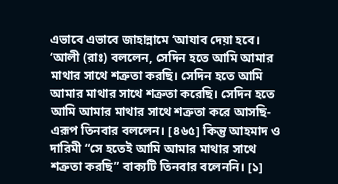এভাবে এভাবে জাহান্নামে ‘আযাব দেয়া হবে। ‘আলী (রাঃ) বললেন, সেদিন হতে আমি আমার মাথার সাথে শত্রুতা করছি। সেদিন হতে আমি আমার মাথার সাথে শত্রুতা করেছি। সেদিন হতে আমি আমার মাথার সাথে শত্রুতা করে আসছি- এরূপ তিনবার বললেন। [৪৬৫] কিন্তু আহমাদ ও দারিমী “সে হতেই আমি আমার মাথার সাথে শত্রুতা করছি” বাক্যটি তিনবার বলেননি। [১]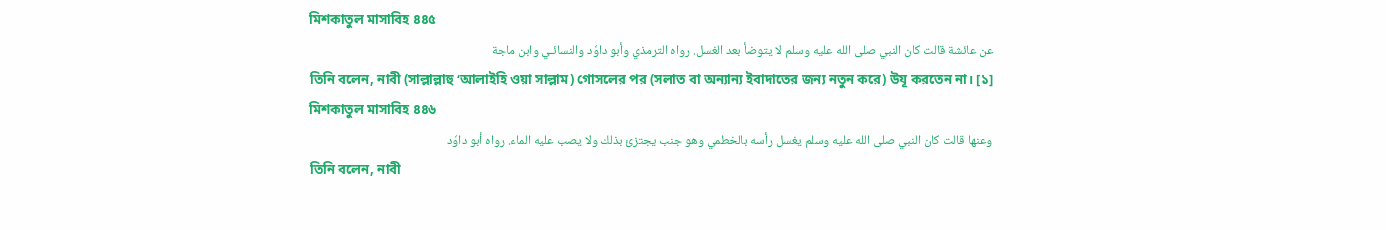মিশকাতুল মাসাবিহ ৪৪৫
عن عائشة قالت كان النبي صلى الله عليه وسلم لا يتوضأ بعد الغسل. رواه الترمذي وأبو داوٗد والنسائـي وابن ماجة
তিনি বলেন, নাবী (সাল্লাল্লাহু ‘আলাইহি ওয়া সাল্লাম) গোসলের পর (সলাত বা অন্যান্য ইবাদাতের জন্য নতুন করে) উযূ করতেন না। [১]
মিশকাতুল মাসাবিহ ৪৪৬
وعنها قالت كان النبي صلى الله عليه وسلم يغسل رأسه بالخطمي وهو جنب يجتزئ بذلك ولا يصب عليه الماء. رواه أبو داوٗد
তিনি বলেন, নাবী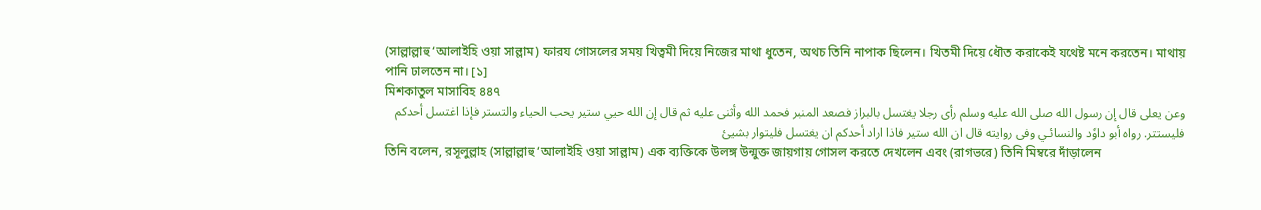(সাল্লাল্লাহু ‘আলাইহি ওয়া সাল্লাম) ফারয গোসলের সময় খিত্বমী দিয়ে নিজের মাথা ধুতেন, অথচ তিনি নাপাক ছিলেন। খিতমী দিয়ে ধৌত করাকেই যথেষ্ট মনে করতেন। মাথায় পানি ঢালতেন না। [১]
মিশকাতুল মাসাবিহ ৪৪৭
وعن يعلى قال إن رسول الله صلى الله عليه وسلم رأى رجلا يغتسل بالبراز فصعد المنبر فحمد الله وأثنى عليه ثم قال إن الله حيي ستير يحب الحياء والتستر فإذا اغتسل أحدكم فليستتر. رواه أبو داوٗد والنسائـي وفى روايته قال ان الله ستير فاذا اراد أحدكم ان يغتسل فليتوار بشيئ
তিনি বলেন, রসূলুল্লাহ (সাল্লাল্লাহু ‘আলাইহি ওয়া সাল্লাম) এক ব্যক্তিকে উলঙ্গ উন্মুক্ত জায়গায় গোসল করতে দেখলেন এবং (রাগভরে) তিনি মিম্বরে দাঁড়ালেন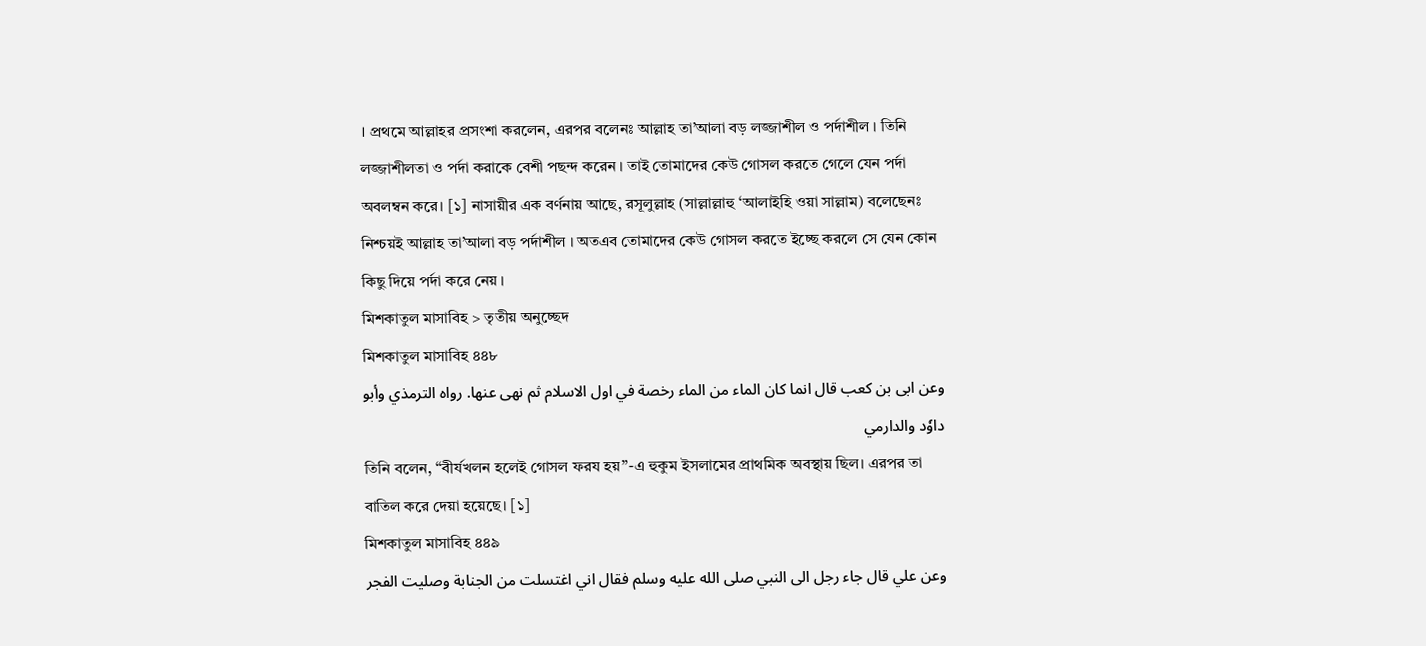। প্রথমে আল্লাহর প্রসংশা করলেন, এরপর বলেনঃ আল্লাহ তা’আলা বড় লজ্জাশীল ও পর্দাশীল । তিনি লজ্জাশীলতা ও পর্দা করাকে বেশী পছন্দ করেন । তাই তোমাদের কেউ গোসল করতে গেলে যেন পর্দা অবলম্বন করে। [১] নাসায়ীর এক বর্ণনায় আছে, রসূলুল্লাহ (সাল্লাল্লাহু ‘আলাইহি ওয়া সাল্লাম) বলেছেনঃ নিশ্চয়ই আল্লাহ তা’আলা বড় পর্দাশীল । অতএব তোমাদের কেউ গোসল করতে ইচ্ছে করলে সে যেন কোন কিছু দিয়ে পর্দা করে নেয় ।
মিশকাতুল মাসাবিহ > তৃতীয় অনুচ্ছেদ
মিশকাতুল মাসাবিহ ৪৪৮
وعن ابى بن كعب قال انما كان الماء من الماء رخصة في اول الاسلام ثم نهى عنها. رواه الترمذي وأبو داوٗد والدارمي
তিনি বলেন, “বীর্যখলন হলেই গোসল ফরয হয়”-এ হুকুম ইসলামের প্রাথমিক অবস্থায় ছিল। এরপর তা বাতিল করে দেয়া হয়েছে। [১]
মিশকাতুল মাসাবিহ ৪৪৯
وعن علي قال جاء رجل الى النبي صلى الله عليه وسلم فقال اني اغتسلت من الجنابة وصليت الفجر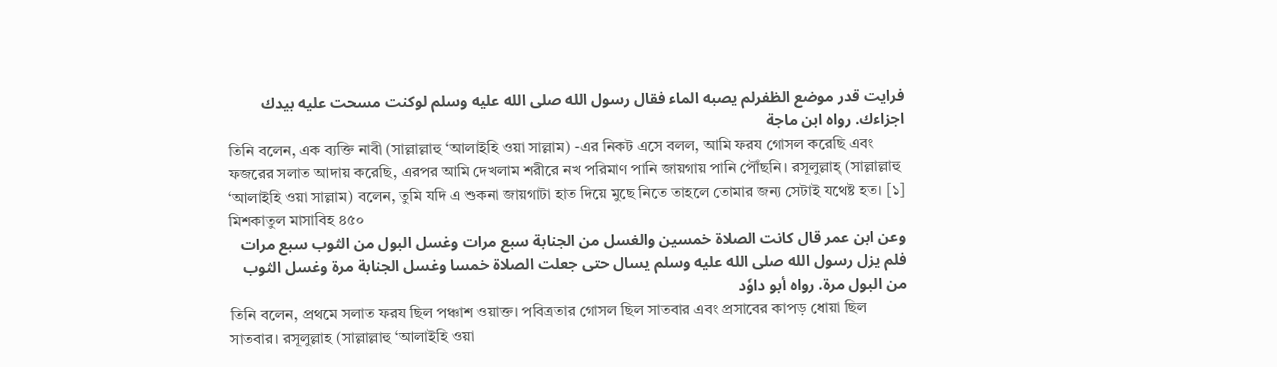فرايت قدر موضع الظفرلم يصبه الماء فقال رسول الله صلى الله عليه وسلم لوكنت مسحت عليه بيدك اجزاءك. رواه ابن ماجة
তিনি বলেন, এক ব্যক্তি নাবী (সাল্লাল্লাহু ‘আলাইহি ওয়া সাল্লাম) -এর নিকট এসে বলল, আমি ফরয গোসল করেছি এবং ফজরের সলাত আদায় করেছি, এরপর আমি দেখলাম শরীরে নখ পরিমাণ পানি জায়গায় পানি পৌঁছনি। রসূলুল্লাহ্ (সাল্লাল্লাহু ‘আলাইহি ওয়া সাল্লাম) বলেন, তুমি যদি এ শুকনা জায়গাটা হাত দিয়ে মুছে নিতে তাহলে তোমার জন্য সেটাই যথেষ্ট হত। [১]
মিশকাতুল মাসাবিহ ৪৫০
وعن ابن عمر قال كانت الصلاة خمسين والغسل من الجنابة سبع مرات وغسل البول من الثوب سبع مرات فلم يزل رسول الله صلى الله عليه وسلم يسال حتى جعلت الصلاة خمسا وغسل الجنابة مرة وغسل الثوب من البول مرة. رواه أبو داوٗد
তিনি বলেন, প্রথমে সলাত ফরয ছিল পঞ্চাশ ওয়াক্ত। পবিত্রতার গোসল ছিল সাতবার এবং প্রসাবের কাপড় ধোয়া ছিল সাতবার। রসূলুল্লাহ (সাল্লাল্লাহু ‘আলাইহি ওয়া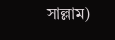সাল্লাম)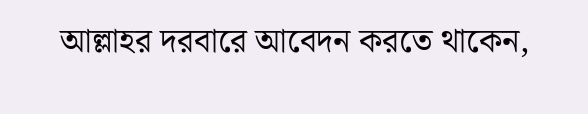আল্লাহর দরবারে আবেদন করতে থাকেন,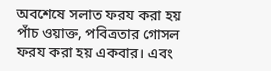অবশেষে সলাত ফরয করা হয় পাঁচ ওয়াক্ত, পবিত্রতার গোসল ফরয করা হয় একবার। এবং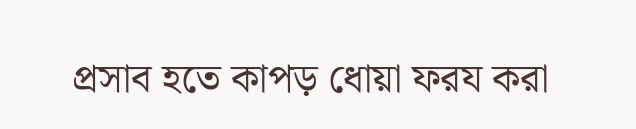প্রসাব হতে কাপড় ধোয়া ফরয করা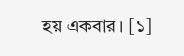হয় একবার। [১]